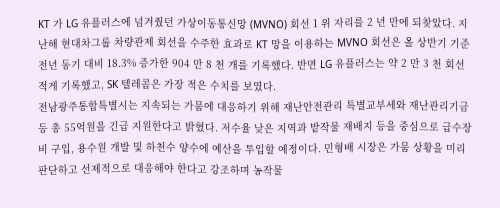KT 가 LG 유플러스에 넘겨줬던 가상이동통신망 (MVNO) 회선 1 위 자리를 2 년 만에 되찾았다. 지난해 현대차그룹 차량관제 회선을 수주한 효과로 KT 망을 이용하는 MVNO 회선은 올 상반기 기준 전년 동기 대비 18.3% 증가한 904 만 8 천 개를 기록했다. 반면 LG 유플러스는 약 2 만 3 천 회선 적게 기록했고, SK 텔레콤은 가장 적은 수치를 보였다.
전남광주통합특별시는 지속되는 가뭄에 대응하기 위해 재난안전관리 특별교부세와 재난관리기금 등 총 55억원을 긴급 지원한다고 밝혔다. 저수율 낮은 지역과 밭작물 재배지 등을 중심으로 급수장비 구입, 용수원 개발 및 하천수 양수에 예산을 투입할 예정이다. 민형배 시장은 가뭄 상황을 미리 판단하고 선제적으로 대응해야 한다고 강조하며 농작물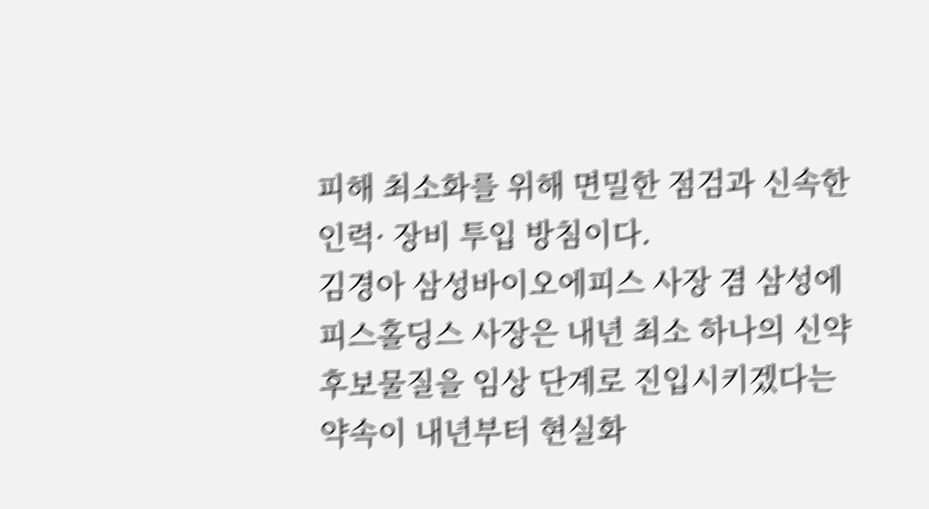피해 최소화를 위해 면밀한 점검과 신속한 인력· 장비 투입 방침이다.
김경아 삼성바이오에피스 사장 겸 삼성에피스홀딩스 사장은 내년 최소 하나의 신약 후보물질을 임상 단계로 진입시키겠다는 약속이 내년부터 현실화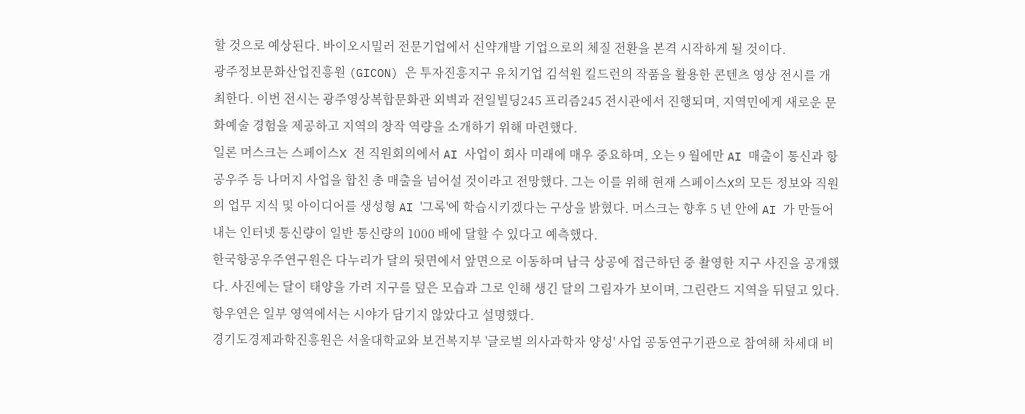할 것으로 예상된다. 바이오시밀러 전문기업에서 신약개발 기업으로의 체질 전환을 본격 시작하게 될 것이다.
광주정보문화산업진흥원 (GICON) 은 투자진흥지구 유치기업 김석원 킬드런의 작품을 활용한 콘텐츠 영상 전시를 개최한다. 이번 전시는 광주영상복합문화관 외벽과 전일빌딩245 프리즘245 전시관에서 진행되며, 지역민에게 새로운 문화예술 경험을 제공하고 지역의 창작 역량을 소개하기 위해 마련했다.
일론 머스크는 스페이스X 전 직원회의에서 AI 사업이 회사 미래에 매우 중요하며, 오는 9 월에만 AI 매출이 통신과 항공우주 등 나머지 사업을 합친 총 매출을 넘어설 것이라고 전망했다. 그는 이를 위해 현재 스페이스X의 모든 정보와 직원의 업무 지식 및 아이디어를 생성형 AI '그록'에 학습시키겠다는 구상을 밝혔다. 머스크는 향후 5 년 안에 AI 가 만들어내는 인터넷 통신량이 일반 통신량의 1000 배에 달할 수 있다고 예측했다.
한국항공우주연구원은 다누리가 달의 뒷면에서 앞면으로 이동하며 남극 상공에 접근하던 중 촬영한 지구 사진을 공개했다. 사진에는 달이 태양을 가려 지구를 덮은 모습과 그로 인해 생긴 달의 그림자가 보이며, 그린란드 지역을 뒤덮고 있다. 항우연은 일부 영역에서는 시야가 담기지 않았다고 설명했다.
경기도경제과학진흥원은 서울대학교와 보건복지부 '글로벌 의사과학자 양성' 사업 공동연구기관으로 참여해 차세대 비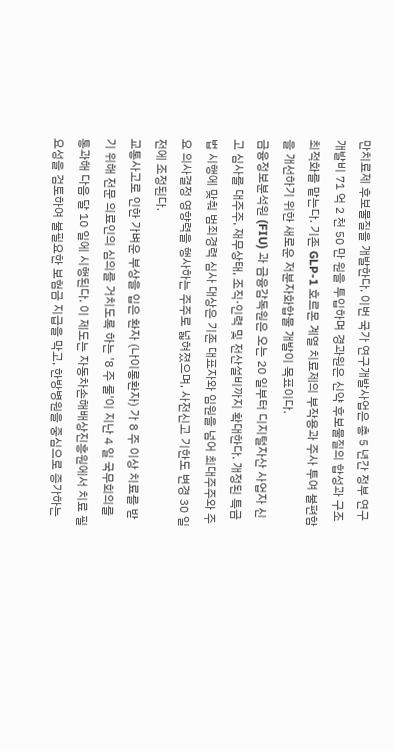만치료제 후보물질을 개발한다. 이번 국가 연구개발사업은 총 5 년간 정부 연구개발비 71 억 2 천 50 만 원을 투입하며 경과원은 신약 후보물질의 합성과 구조 최적화를 맡는다. 기존 GLP-1 호르몬 계열 치료제의 부작용과 주사 투여 불편함을 개선하기 위한 새로운 저분자화합물 개발이 목표이다.
금융정보분석원 (FIU) 과 금융감독원은 오는 20 일부터 디지털자산 사업자 신고 심사를 대주주, 재무상태, 조직·인력 및 전산설비까지 확대한다. 개정된 특금법 시행에 맞춰 범죄경력 심사 대상은 기존 대표자와 임원을 넘어 최대주주와 주요 의사결정 영향력을 행사하는 주주로 넓혀졌으며, 사전신고 기한도 변경 30 일 전에 조정된다.
교통사고로 인한 가벼운 부상을 입은 환자 (나이롱환자) 가 8 주 이상 치료를 받기 위해 전문 의료인의 심의를 거치도록 하는 '8 주 룰'이 지난 4 일 국무회의를 통과해 다음 달 10 일에 시행된다. 이 제도는 자동차손해배상진흥원에서 치료 필요성을 검토하여 불필요한 보험금 지급을 막고, 한방병원을 중심으로 증가하는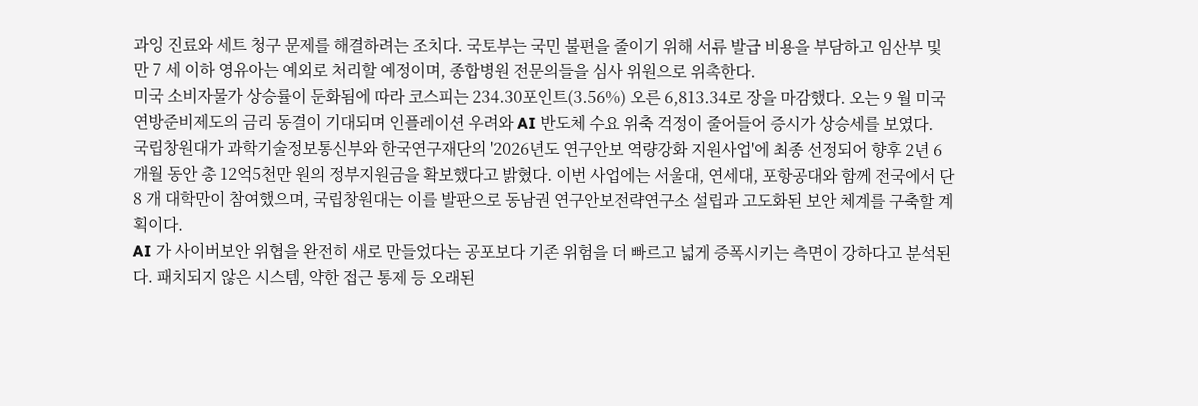과잉 진료와 세트 청구 문제를 해결하려는 조치다. 국토부는 국민 불편을 줄이기 위해 서류 발급 비용을 부담하고 임산부 및 만 7 세 이하 영유아는 예외로 처리할 예정이며, 종합병원 전문의들을 심사 위원으로 위촉한다.
미국 소비자물가 상승률이 둔화됨에 따라 코스피는 234.30포인트(3.56%) 오른 6,813.34로 장을 마감했다. 오는 9 월 미국 연방준비제도의 금리 동결이 기대되며 인플레이션 우려와 AI 반도체 수요 위축 걱정이 줄어들어 증시가 상승세를 보였다.
국립창원대가 과학기술정보통신부와 한국연구재단의 '2026년도 연구안보 역량강화 지원사업'에 최종 선정되어 향후 2년 6개월 동안 총 12억5천만 원의 정부지원금을 확보했다고 밝혔다. 이번 사업에는 서울대, 연세대, 포항공대와 함께 전국에서 단 8 개 대학만이 참여했으며, 국립창원대는 이를 발판으로 동남권 연구안보전략연구소 설립과 고도화된 보안 체계를 구축할 계획이다.
AI 가 사이버보안 위협을 완전히 새로 만들었다는 공포보다 기존 위험을 더 빠르고 넓게 증폭시키는 측면이 강하다고 분석된다. 패치되지 않은 시스템, 약한 접근 통제 등 오래된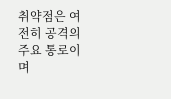취약점은 여전히 공격의 주요 통로이며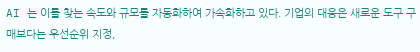AI 는 이를 찾는 속도와 규모를 자동화하여 가속화하고 있다. 기업의 대응은 새로운 도구 구매보다는 우선순위 지정,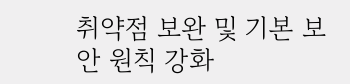취약점 보완 및 기본 보안 원칙 강화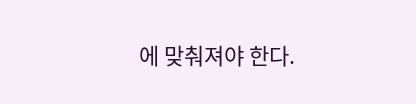에 맞춰져야 한다.